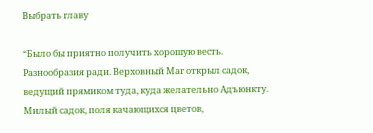Выбрать главу

“Было бы приятно получить хорошую весть. Разнообразия ради. Верховный Маг открыл садок, ведущий прямиком туда, куда желательно Адъюнкту. Милый садок, поля качающихся цветов,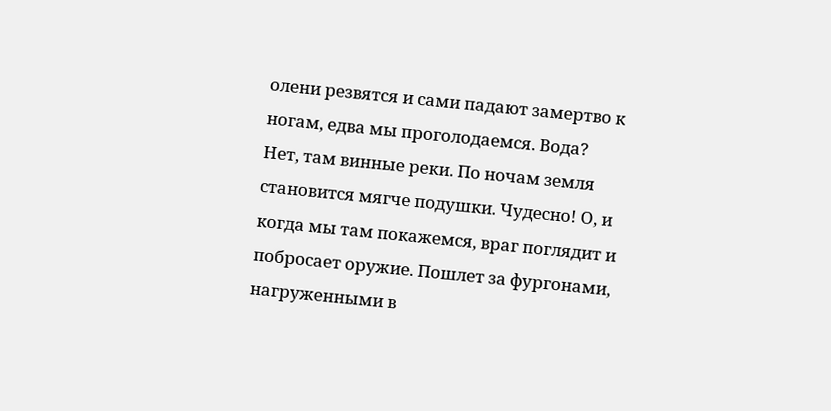олени резвятся и сами падают замертво к ногам, едва мы проголодаемся. Вода? Нет, там винные реки. По ночам земля становится мягче подушки. Чудесно! О, и когда мы там покажемся, враг поглядит и побросает оружие. Пошлет за фургонами, нагруженными в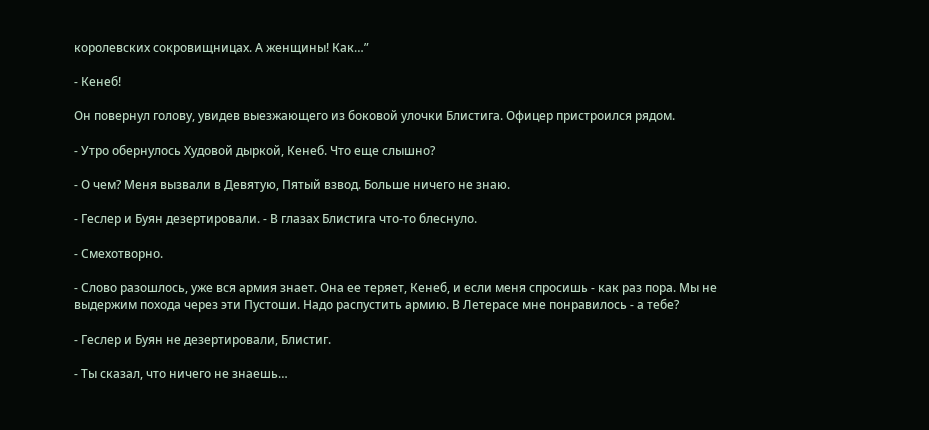королевских сокровищницах. А женщины! Как…”

- Кенеб!

Он повернул голову, увидев выезжающего из боковой улочки Блистига. Офицер пристроился рядом.

- Утро обернулось Худовой дыркой, Кенеб. Что еще слышно?

- О чем? Меня вызвали в Девятую, Пятый взвод. Больше ничего не знаю.

- Геслер и Буян дезертировали. - В глазах Блистига что-то блеснуло.

- Смехотворно.

- Слово разошлось, уже вся армия знает. Она ее теряет, Кенеб, и если меня спросишь - как раз пора. Мы не выдержим похода через эти Пустоши. Надо распустить армию. В Летерасе мне понравилось - а тебе?

- Геслер и Буян не дезертировали, Блистиг.

- Ты сказал, что ничего не знаешь…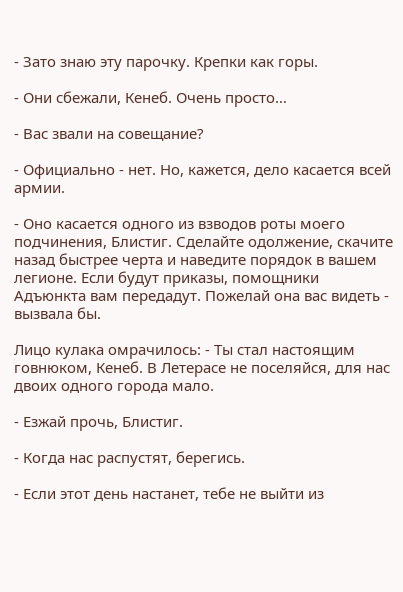- Зато знаю эту парочку. Крепки как горы.

- Они сбежали, Кенеб. Очень просто…

- Вас звали на совещание?

- Официально - нет. Но, кажется, дело касается всей армии.

- Оно касается одного из взводов роты моего подчинения, Блистиг. Сделайте одолжение, скачите назад быстрее черта и наведите порядок в вашем легионе. Если будут приказы, помощники Адъюнкта вам передадут. Пожелай она вас видеть - вызвала бы.

Лицо кулака омрачилось: - Ты стал настоящим говнюком, Кенеб. В Летерасе не поселяйся, для нас двоих одного города мало.

- Езжай прочь, Блистиг.

- Когда нас распустят, берегись.

- Если этот день настанет, тебе не выйти из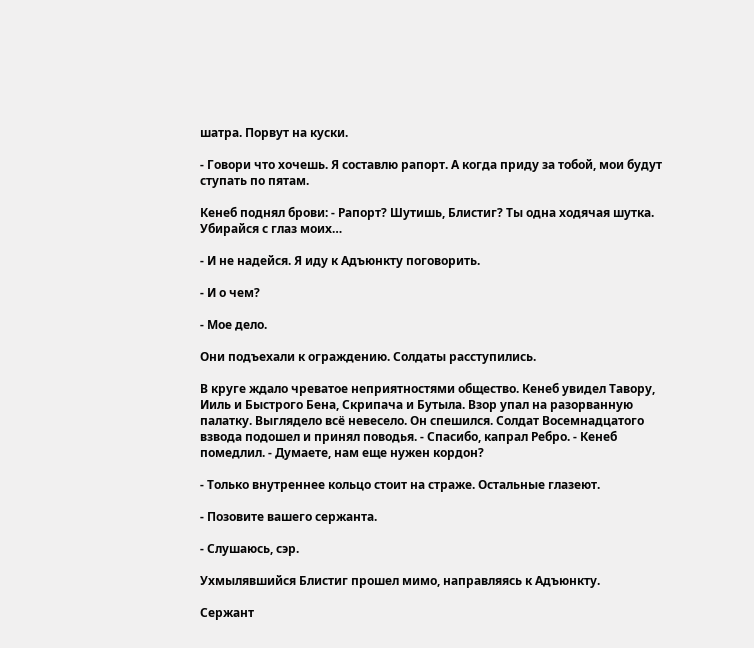шатра. Порвут на куски.

- Говори что хочешь. Я составлю рапорт. А когда приду за тобой, мои будут ступать по пятам.

Кенеб поднял брови: - Рапорт? Шутишь, Блистиг? Ты одна ходячая шутка. Убирайся с глаз моих…

- И не надейся. Я иду к Адъюнкту поговорить.

- И о чем?

- Мое дело.

Они подъехали к ограждению. Солдаты расступились.

В круге ждало чреватое неприятностями общество. Кенеб увидел Тавору, Ииль и Быстрого Бена, Скрипача и Бутыла. Взор упал на разорванную палатку. Выглядело всё невесело. Он спешился. Солдат Восемнадцатого взвода подошел и принял поводья. - Спасибо, капрал Ребро. - Кенеб помедлил. - Думаете, нам еще нужен кордон?

- Только внутреннее кольцо стоит на страже. Остальные глазеют.

- Позовите вашего сержанта.

- Слушаюсь, сэр.

Ухмылявшийся Блистиг прошел мимо, направляясь к Адъюнкту.

Сержант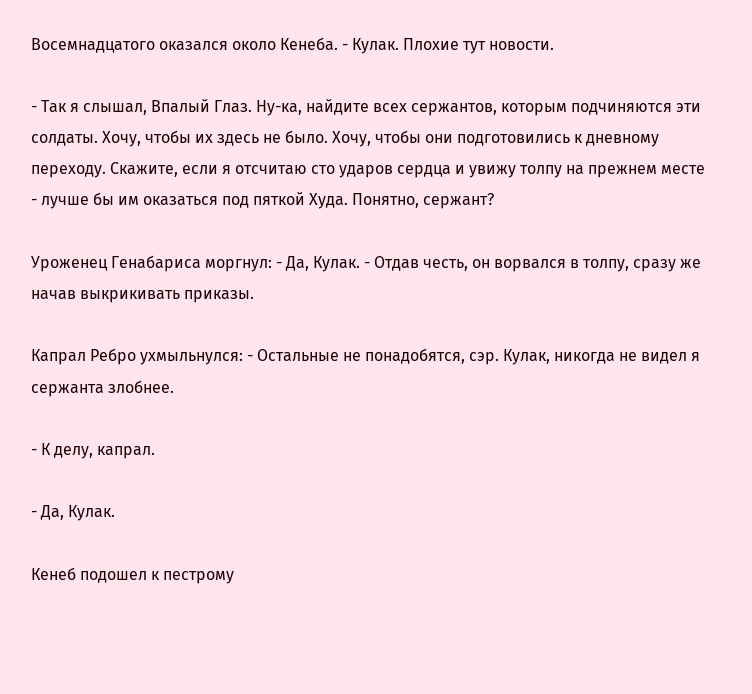Восемнадцатого оказался около Кенеба. - Кулак. Плохие тут новости.

- Так я слышал, Впалый Глаз. Ну-ка, найдите всех сержантов, которым подчиняются эти солдаты. Хочу, чтобы их здесь не было. Хочу, чтобы они подготовились к дневному переходу. Скажите, если я отсчитаю сто ударов сердца и увижу толпу на прежнем месте - лучше бы им оказаться под пяткой Худа. Понятно, сержант?

Уроженец Генабариса моргнул: - Да, Кулак. - Отдав честь, он ворвался в толпу, сразу же начав выкрикивать приказы.

Капрал Ребро ухмыльнулся: - Остальные не понадобятся, сэр. Кулак, никогда не видел я сержанта злобнее.

- К делу, капрал.

- Да, Кулак.

Кенеб подошел к пестрому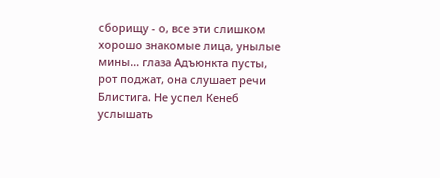сборищу - о, все эти слишком хорошо знакомые лица, унылые мины… глаза Адъюнкта пусты, рот поджат, она слушает речи Блистига. Не успел Кенеб услышать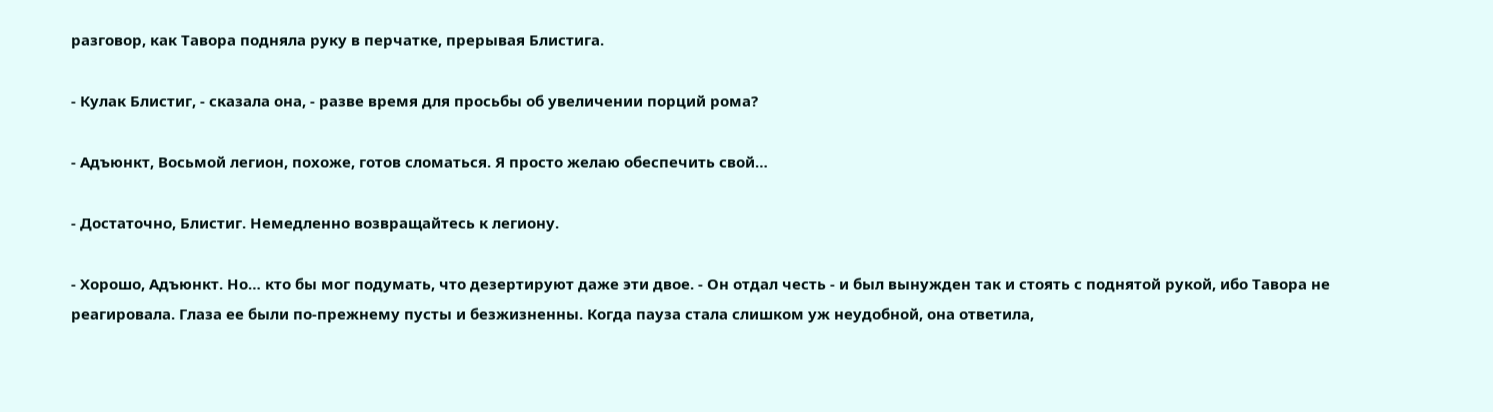разговор, как Тавора подняла руку в перчатке, прерывая Блистига.

- Кулак Блистиг, - сказала она, - разве время для просьбы об увеличении порций рома?

- Адъюнкт, Восьмой легион, похоже, готов сломаться. Я просто желаю обеспечить свой…

- Достаточно, Блистиг. Немедленно возвращайтесь к легиону.

- Хорошо, Адъюнкт. Но… кто бы мог подумать, что дезертируют даже эти двое. - Он отдал честь - и был вынужден так и стоять с поднятой рукой, ибо Тавора не реагировала. Глаза ее были по-прежнему пусты и безжизненны. Когда пауза стала слишком уж неудобной, она ответила,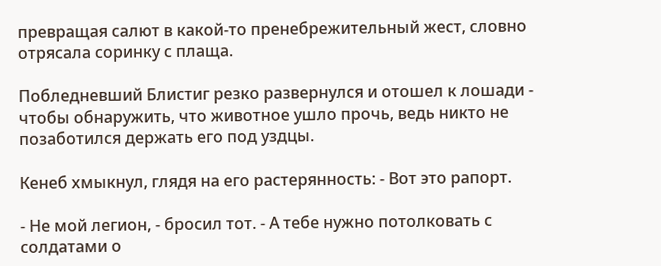превращая салют в какой-то пренебрежительный жест, словно отрясала соринку с плаща.

Побледневший Блистиг резко развернулся и отошел к лошади - чтобы обнаружить, что животное ушло прочь, ведь никто не позаботился держать его под уздцы.

Кенеб хмыкнул, глядя на его растерянность: - Вот это рапорт.

- Не мой легион, - бросил тот. - А тебе нужно потолковать с солдатами о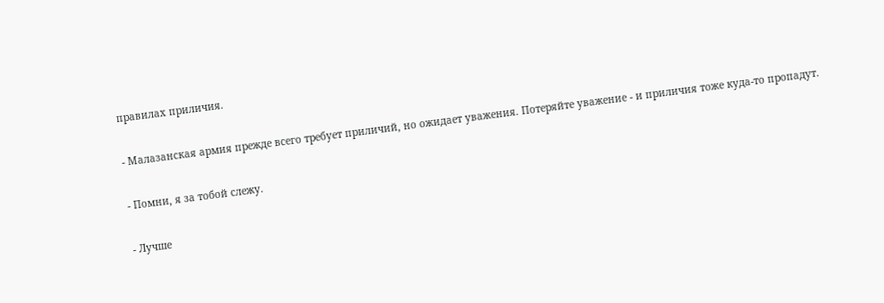правилах приличия.

- Малазанская армия прежде всего требует приличий, но ожидает уважения. Потеряйте уважение - и приличия тоже куда-то пропадут.

- Помни, я за тобой слежу.

- Лучше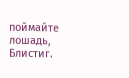поймайте лошадь, Блистиг.